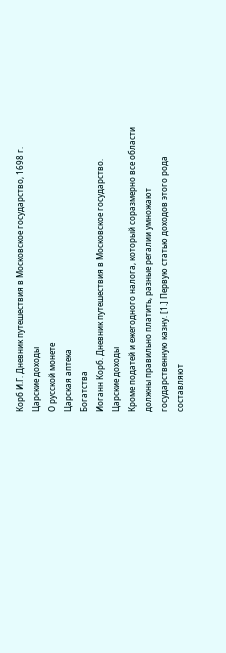Корб И.Г. Дневник путешествия в Московское государство, 1698 г.
Царские доходы
О русской монете
Царская аптека
Богатства
Иоганн Корб. Дневник путешествия в Московское государство.
Царские доходы
Кроме податей и ежегодного налога, который соразмерно все области должны правильно платить, разные регалии умножают государственную казну. [1.] Первую статью доходов этого рода составляют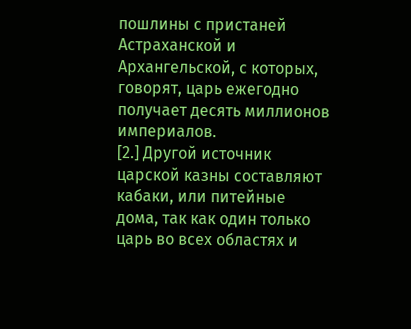пошлины с пристаней Астраханской и Архангельской, с которых, говорят, царь ежегодно получает десять миллионов империалов.
[2.] Другой источник царской казны составляют кабаки, или питейные дома, так как один только царь во всех областях и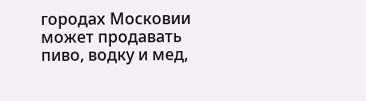городах Московии может продавать пиво, водку и мед,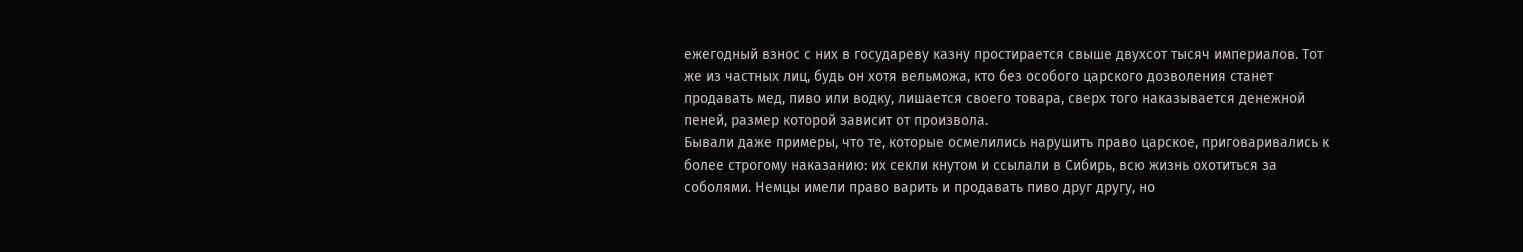ежегодный взнос с них в государеву казну простирается свыше двухсот тысяч империалов. Тот же из частных лиц, будь он хотя вельможа, кто без особого царского дозволения станет продавать мед, пиво или водку, лишается своего товара, сверх того наказывается денежной пеней, размер которой зависит от произвола.
Бывали даже примеры, что те, которые осмелились нарушить право царское, приговаривались к более строгому наказанию: их секли кнутом и ссылали в Сибирь, всю жизнь охотиться за соболями. Немцы имели право варить и продавать пиво друг другу, но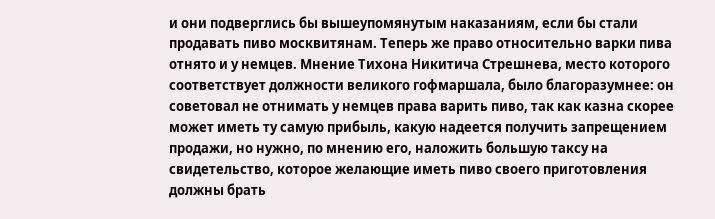и они подверглись бы вышеупомянутым наказаниям, если бы стали продавать пиво москвитянам. Теперь же право относительно варки пива отнято и у немцев. Мнение Тихона Никитича Стрешнева, место которого соответствует должности великого гофмаршала, было благоразумнее: он советовал не отнимать у немцев права варить пиво, так как казна скорее может иметь ту самую прибыль, какую надеется получить запрещением продажи, но нужно, по мнению его, наложить большую таксу на свидетельство, которое желающие иметь пиво своего приготовления должны брать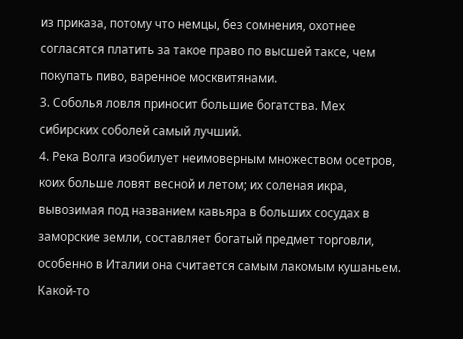из приказа, потому что немцы, без сомнения, охотнее согласятся платить за такое право по высшей таксе, чем покупать пиво, варенное москвитянами.
3. Соболья ловля приносит большие богатства. Мех сибирских соболей самый лучший.
4. Река Волга изобилует неимоверным множеством осетров, коих больше ловят весной и летом; их соленая икра, вывозимая под названием кавьяра в больших сосудах в заморские земли, составляет богатый предмет торговли, особенно в Италии она считается самым лакомым кушаньем. Какой-то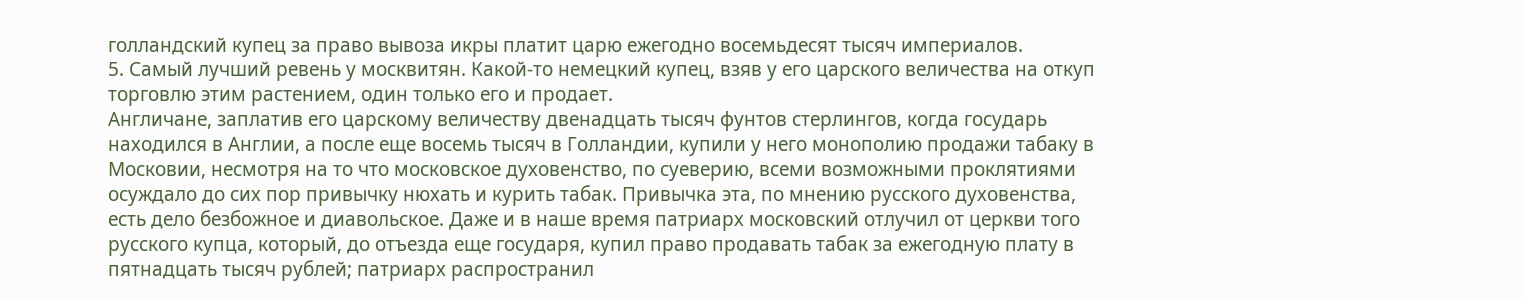голландский купец за право вывоза икры платит царю ежегодно восемьдесят тысяч империалов.
5. Самый лучший ревень у москвитян. Какой-то немецкий купец, взяв у его царского величества на откуп торговлю этим растением, один только его и продает.
Англичане, заплатив его царскому величеству двенадцать тысяч фунтов стерлингов, когда государь находился в Англии, а после еще восемь тысяч в Голландии, купили у него монополию продажи табаку в Московии, несмотря на то что московское духовенство, по суеверию, всеми возможными проклятиями осуждало до сих пор привычку нюхать и курить табак. Привычка эта, по мнению русского духовенства, есть дело безбожное и диавольское. Даже и в наше время патриарх московский отлучил от церкви того русского купца, который, до отъезда еще государя, купил право продавать табак за ежегодную плату в пятнадцать тысяч рублей; патриарх распространил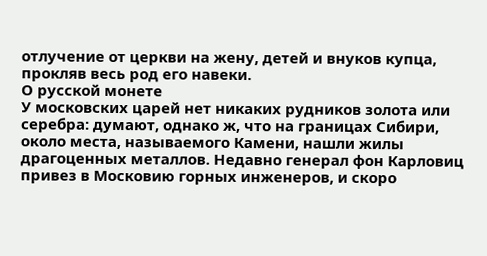отлучение от церкви на жену, детей и внуков купца, прокляв весь род его навеки.
О русской монете
У московских царей нет никаких рудников золота или серебра: думают, однако ж, что на границах Сибири, около места, называемого Камени, нашли жилы драгоценных металлов. Недавно генерал фон Карловиц привез в Московию горных инженеров, и скоро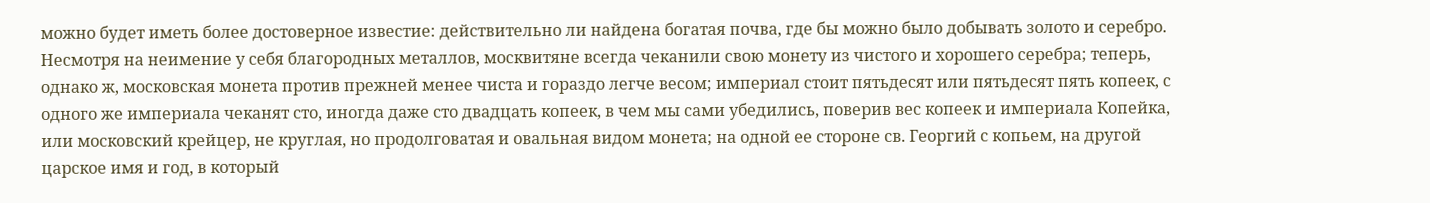можно будет иметь более достоверное известие: действительно ли найдена богатая почва, где бы можно было добывать золото и серебро.
Несмотря на неимение у себя благородных металлов, москвитяне всегда чеканили свою монету из чистого и хорошего серебра; теперь, однако ж, московская монета против прежней менее чиста и гораздо легче весом; империал стоит пятьдесят или пятьдесят пять копеек, с одного же империала чеканят сто, иногда даже сто двадцать копеек, в чем мы сами убедились, поверив вес копеек и империала Копейка, или московский крейцер, не круглая, но продолговатая и овальная видом монета; на одной ее стороне св. Георгий с копьем, на другой царское имя и год, в который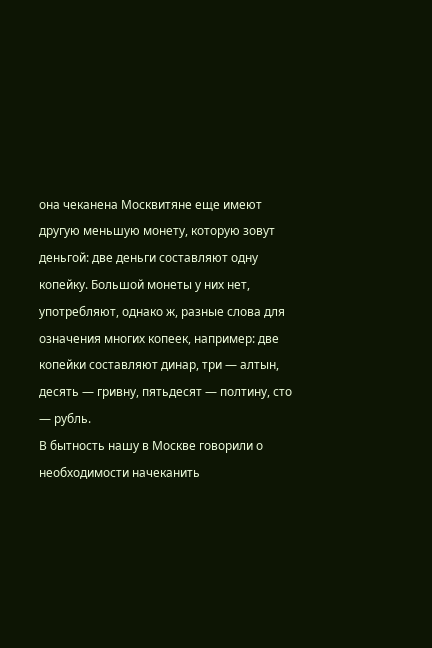она чеканена Москвитяне еще имеют другую меньшую монету, которую зовут деньгой: две деньги составляют одну копейку. Большой монеты у них нет, употребляют, однако ж, разные слова для означения многих копеек, например: две копейки составляют динар, три — алтын, десять — гривну, пятьдесят — полтину, сто — рубль.
В бытность нашу в Москве говорили о необходимости начеканить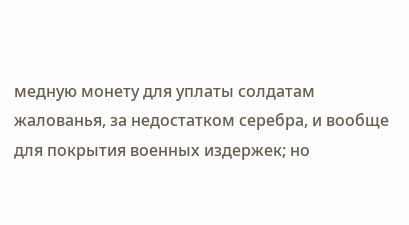медную монету для уплаты солдатам жалованья, за недостатком серебра, и вообще для покрытия военных издержек; но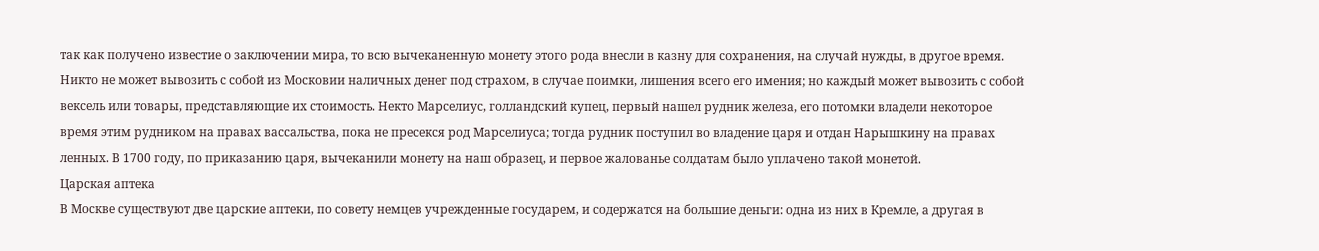так как получено известие о заключении мира, то всю вычеканенную монету этого рода внесли в казну для сохранения, на случай нужды, в другое время. Никто не может вывозить с собой из Московии наличных денег под страхом, в случае поимки, лишения всего его имения; но каждый может вывозить с собой вексель или товары, представляющие их стоимость. Некто Марселиус, голландский купец, первый нашел рудник железа, его потомки владели некоторое время этим рудником на правах вассальства, пока не пресекся род Марселиуса; тогда рудник поступил во владение царя и отдан Нарышкину на правах ленных. В 1700 году, по приказанию царя, вычеканили монету на наш образец, и первое жалованье солдатам было уплачено такой монетой.
Царская аптека
В Москве существуют две царские аптеки, по совету немцев учрежденные государем, и содержатся на большие деньги: одна из них в Кремле, а другая в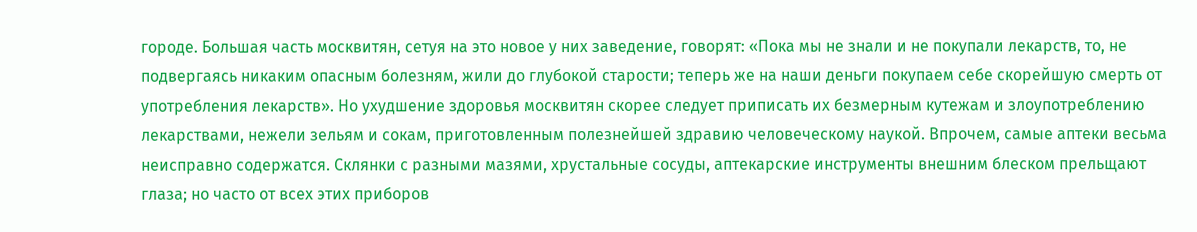городе. Большая часть москвитян, сетуя на это новое у них заведение, говорят: «Пока мы не знали и не покупали лекарств, то, не подвергаясь никаким опасным болезням, жили до глубокой старости; теперь же на наши деньги покупаем себе скорейшую смерть от употребления лекарств». Но ухудшение здоровья москвитян скорее следует приписать их безмерным кутежам и злоупотреблению лекарствами, нежели зельям и сокам, приготовленным полезнейшей здравию человеческому наукой. Впрочем, самые аптеки весьма неисправно содержатся. Склянки с разными мазями, хрустальные сосуды, аптекарские инструменты внешним блеском прельщают глаза; но часто от всех этих приборов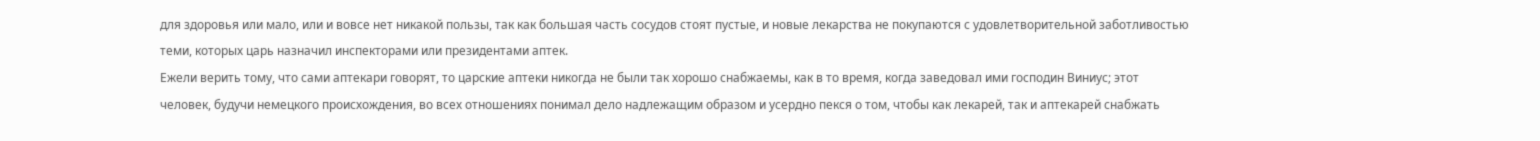для здоровья или мало, или и вовсе нет никакой пользы, так как большая часть сосудов стоят пустые, и новые лекарства не покупаются с удовлетворительной заботливостью теми, которых царь назначил инспекторами или президентами аптек.
Ежели верить тому, что сами аптекари говорят, то царские аптеки никогда не были так хорошо снабжаемы, как в то время, когда заведовал ими господин Виниус; этот человек, будучи немецкого происхождения, во всех отношениях понимал дело надлежащим образом и усердно пекся о том, чтобы как лекарей, так и аптекарей снабжать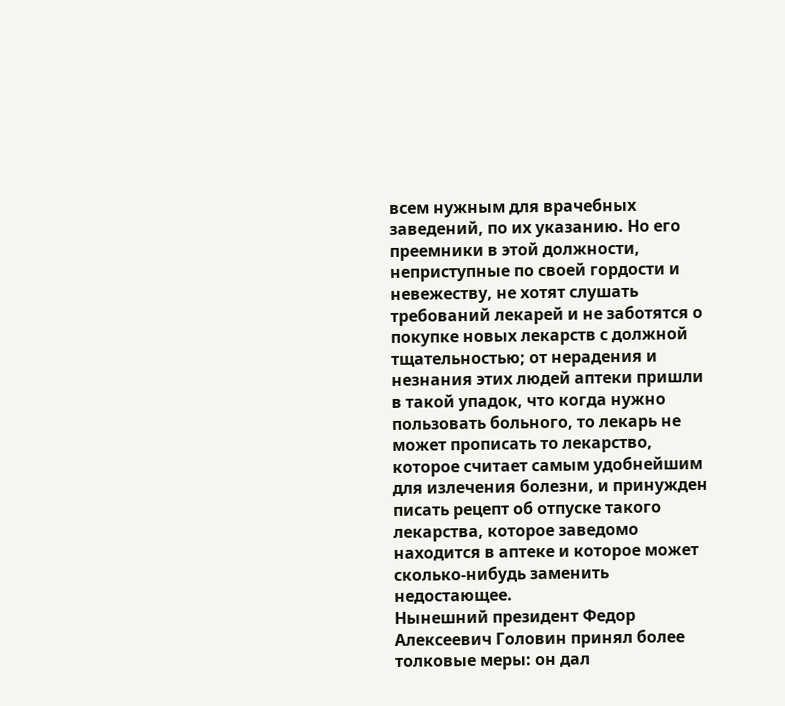всем нужным для врачебных заведений, по их указанию. Но его преемники в этой должности, неприступные по своей гордости и невежеству, не хотят слушать требований лекарей и не заботятся о покупке новых лекарств с должной тщательностью; от нерадения и незнания этих людей аптеки пришли в такой упадок, что когда нужно пользовать больного, то лекарь не может прописать то лекарство, которое считает самым удобнейшим для излечения болезни, и принужден писать рецепт об отпуске такого лекарства, которое заведомо находится в аптеке и которое может сколько-нибудь заменить недостающее.
Нынешний президент Федор Алексеевич Головин принял более толковые меры: он дал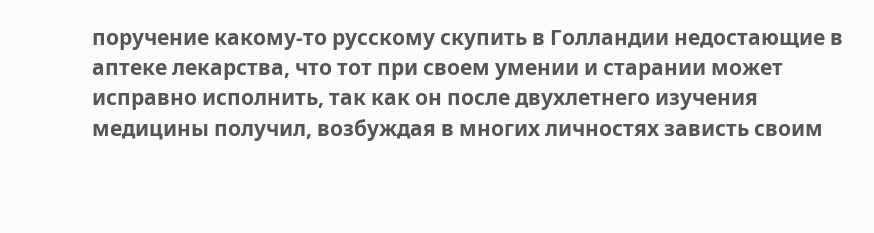поручение какому-то русскому скупить в Голландии недостающие в аптеке лекарства, что тот при своем умении и старании может исправно исполнить, так как он после двухлетнего изучения медицины получил, возбуждая в многих личностях зависть своим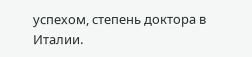успехом, степень доктора в Италии.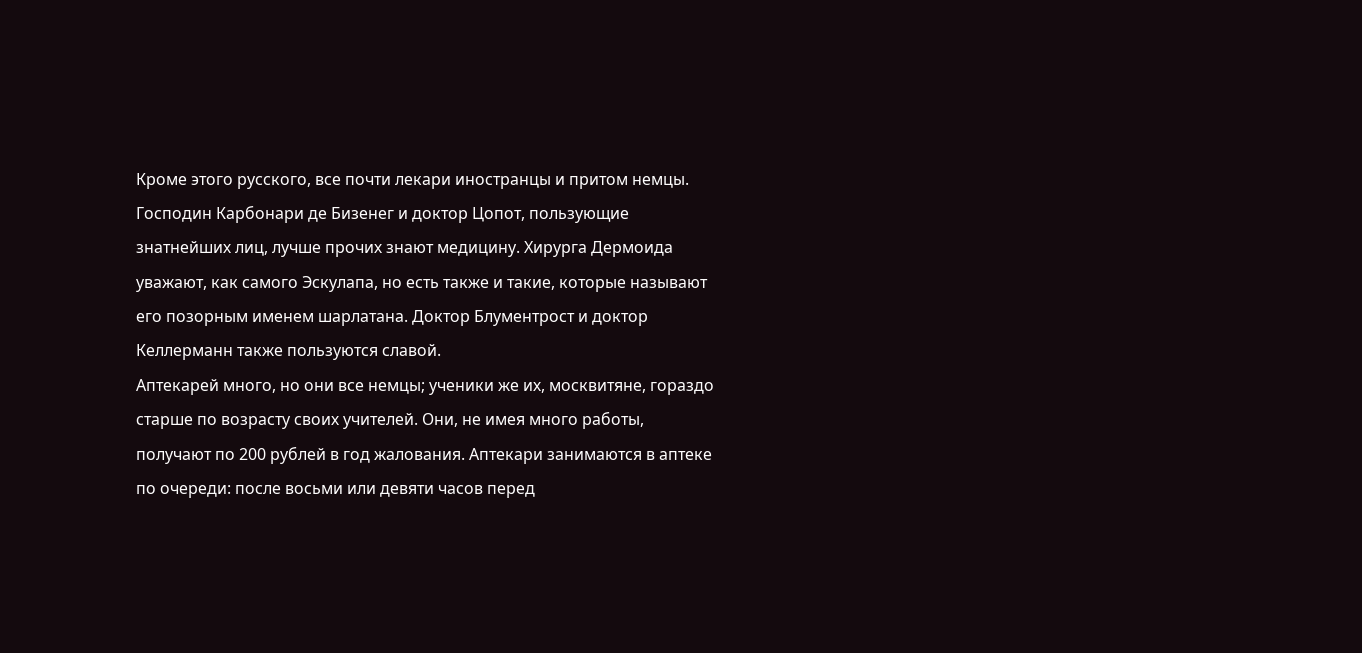Кроме этого русского, все почти лекари иностранцы и притом немцы.
Господин Карбонари де Бизенег и доктор Цопот, пользующие знатнейших лиц, лучше прочих знают медицину. Хирурга Дермоида уважают, как самого Эскулапа, но есть также и такие, которые называют его позорным именем шарлатана. Доктор Блументрост и доктор Келлерманн также пользуются славой.
Аптекарей много, но они все немцы; ученики же их, москвитяне, гораздо старше по возрасту своих учителей. Они, не имея много работы, получают по 200 рублей в год жалования. Аптекари занимаются в аптеке по очереди: после восьми или девяти часов перед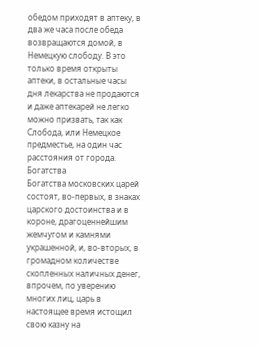обедом приходят в аптеку, в два же часа после обеда возвращаются домой, в Немецкую слободу. В это только время открыты аптеки, в остальные часы дня лекарства не продаются и даже аптекарей не легко можно призвать, так как Слобода, или Немецкое предместье, на один час расстояния от города.
Богатства
Богатства московских царей состоят, во-первых, в знаках царского достоинства и в короне, драгоценнейшим жемчугом и камнями украшенной, и, во-вторых, в громадном количестве скопленных наличных денег, впрочем, по уверению многих лиц, царь в настоящее время истощил свою казну на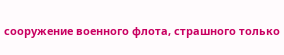сооружение военного флота, страшного только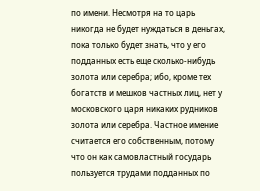по имени. Несмотря на то царь никогда не будет нуждаться в деньгах, пока только будет знать, что у его подданных есть еще сколько-нибудь золота или серебра; ибо, кроме тех богатств и мешков частных лиц, нет у московского царя никаких рудников золота или серебра. Частное имение считается его собственным, потому что он как самовластный государь пользуется трудами подданных по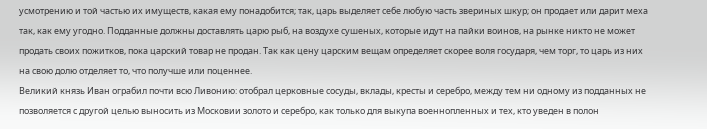усмотрению и той частью их имуществ, какая ему понадобится; так, царь выделяет себе любую часть звериных шкур; он продает или дарит меха так, как ему угодно. Подданные должны доставлять царю рыб, на воздухе сушеных, которые идут на пайки воинов, на рынке никто не может продать своих пожитков, пока царский товар не продан. Так как цену царским вещам определяет скорее воля государя, чем торг, то царь из них на свою долю отделяет то, что получше или поценнее.
Великий князь Иван ограбил почти всю Ливонию: отобрал церковные сосуды, вклады, кресты и серебро, между тем ни одному из подданных не позволяется с другой целью выносить из Московии золото и серебро, как только для выкупа военнопленных и тех, кто уведен в полон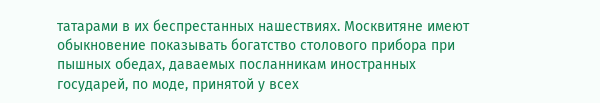татарами в их беспрестанных нашествиях. Москвитяне имеют обыкновение показывать богатство столового прибора при пышных обедах, даваемых посланникам иностранных государей, по моде, принятой у всех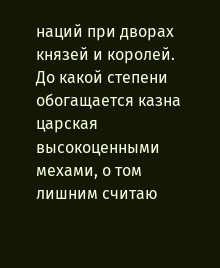наций при дворах князей и королей. До какой степени обогащается казна царская высокоценными мехами, о том лишним считаю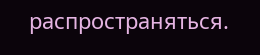распространяться.